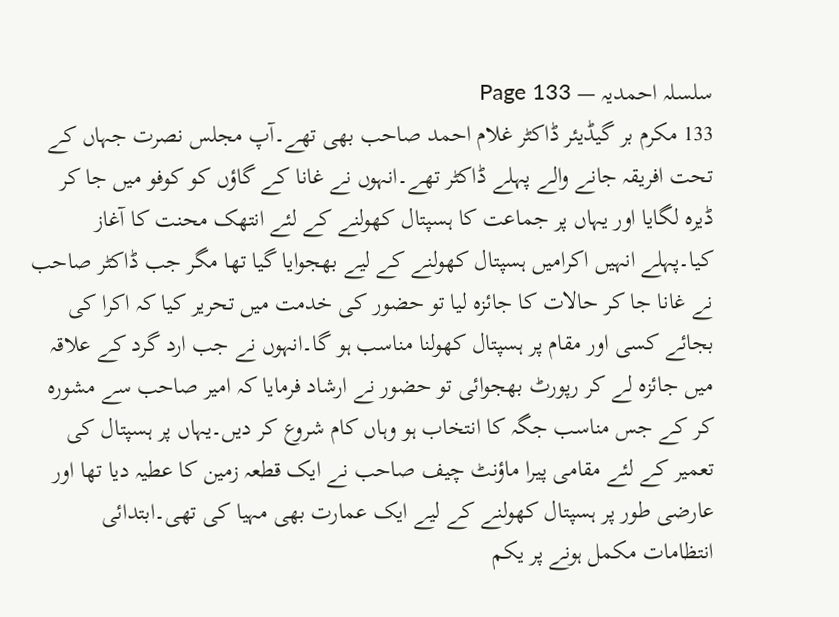سلسلہ احمدیہ — Page 133
133 مکرم بر گیڈیئر ڈاکٹر غلام احمد صاحب بھی تھے۔آپ مجلس نصرت جہاں کے تحت افریقہ جانے والے پہلے ڈاکٹر تھے۔انہوں نے غانا کے گاؤں کو کوفو میں جا کر ڈیرہ لگایا اور یہاں پر جماعت کا ہسپتال کھولنے کے لئے انتھک محنت کا آغاز کیا۔پہلے انہیں اکرامیں ہسپتال کھولنے کے لیے بھجوایا گیا تھا مگر جب ڈاکٹر صاحب نے غانا جا کر حالات کا جائزہ لیا تو حضور کی خدمت میں تحریر کیا کہ اکرا کی بجائے کسی اور مقام پر ہسپتال کھولنا مناسب ہو گا۔انہوں نے جب ارد گرد کے علاقہ میں جائزہ لے کر رپورٹ بھجوائی تو حضور نے ارشاد فرمایا کہ امیر صاحب سے مشورہ کر کے جس مناسب جگہ کا انتخاب ہو وہاں کام شروع کر دیں۔یہاں پر ہسپتال کی تعمیر کے لئے مقامی پیرا ماؤنٹ چیف صاحب نے ایک قطعہ زمین کا عطیہ دیا تھا اور عارضی طور پر ہسپتال کھولنے کے لیے ایک عمارت بھی مہیا کی تھی۔ابتدائی انتظامات مکمل ہونے پر یکم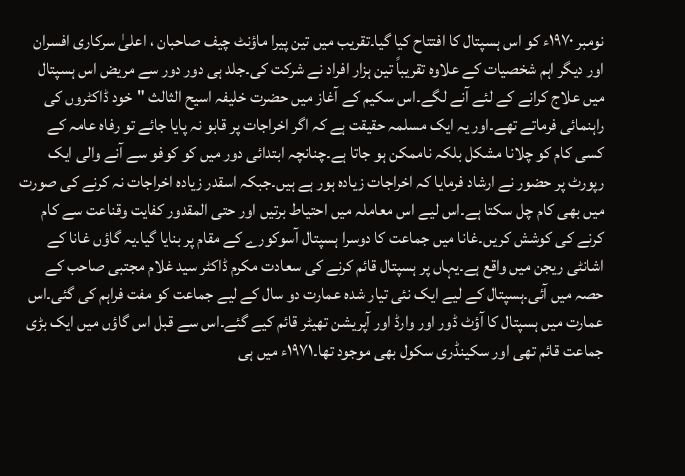نومبر ۱۹۷۰ء کو اس ہسپتال کا افتتاح کیا گیا۔تقریب میں تین پیرا ماؤنٹ چیف صاحبان ، اعلیٰ سرکاری افسران اور دیگر اہم شخصیات کے علاوہ تقریباً تین ہزار افراد نے شرکت کی۔جلد ہی دور دور سے مریض اس ہسپتال میں علاج کرانے کے لئے آنے لگے۔اس سکیم کے آغاز میں حضرت خلیفہ اسیح الثالث "خود ڈاکٹروں کی راہنمائی فرماتے تھے۔اور یہ ایک مسلمہ حقیقت ہے کہ اگر اخراجات پر قابو نہ پایا جائے تو رفاہ عامہ کے کسی کام کو چلانا مشکل بلکہ ناممکن ہو جاتا ہے۔چنانچہ ابتدائی دور میں کو کوفو سے آنے والی ایک رپورٹ پر حضور نے ارشاد فرمایا کہ اخراجات زیادہ ہور ہے ہیں۔جبکہ اسقدر زیادہ اخراجات نہ کرنے کی صورت میں بھی کام چل سکتا ہے۔اس لیے اس معاملہ میں احتیاط برتیں اور حتی المقدور کفایت وقناعت سے کام کرنے کی کوشش کریں۔غانا میں جماعت کا دوسرا ہسپتال آسوکورے کے مقام پر بنایا گیا۔یہ گاؤں غانا کے اشانٹی ریجن میں واقع ہے۔یہاں پر ہسپتال قائم کرنے کی سعادت مکرم ڈاکٹر سید غلام مجتبی صاحب کے حصہ میں آئی۔ہسپتال کے لیے ایک نئی تیار شدہ عمارت دو سال کے لیے جماعت کو مفت فراہم کی گئی۔اس عمارت میں ہسپتال کا آؤٹ ڈور اور وارڈ اور آپریشن تھیٹر قائم کیے گئے۔اس سے قبل اس گاؤں میں ایک بڑی جماعت قائم تھی اور سکینڈری سکول بھی موجود تھا۔۱۹۷۱ء میں ہی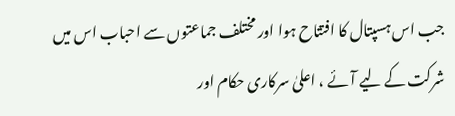جب اس ہسپتال کا افتتاح ہوا اور مختلف جماعتوں سے احباب اس میں شرکت کے لیے آئے ، اعلیٰ سرکاری حکام اور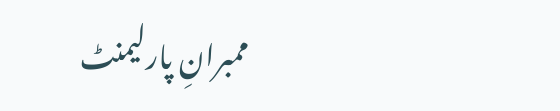ممبرانِ پارلیمنٹ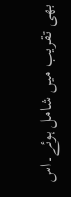بھی تقریب میں شامل ہوئے۔اس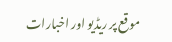موقع پر ریڈیو اور اخبارات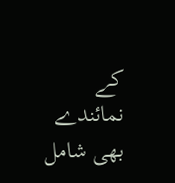کے نمائندے بھی شامل